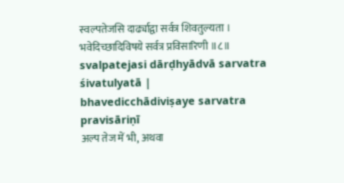स्वल्पतेजसि दार्ढ्याद्वा सर्वत्र शिवतुल्यता ।
भवेदिच्छादिविषये सर्वत्र प्रविसारिणी ॥८॥
svalpatejasi dārḍhyādvā sarvatra śivatulyatā |
bhavedicchādiviṣaye sarvatra pravisāriṇī
अल्प तेज में भी, अथवा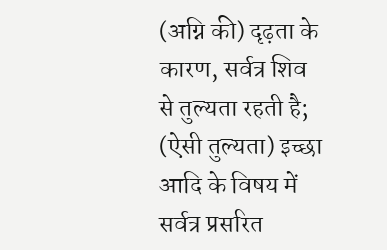(अग्नि की) दृढ़ता के कारण, सर्वत्र शिव से तुल्यता रहती है; (ऐसी तुल्यता) इच्छा आदि के विषय में सर्वत्र प्रसरित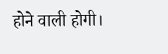होने वाली होगी।